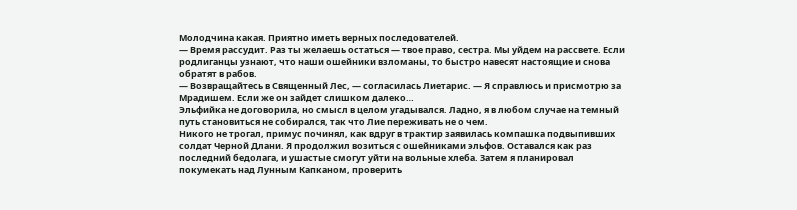Молодчина какая. Приятно иметь верных последователей.
— Время рассудит. Раз ты желаешь остаться — твое право, сестра. Мы уйдем на рассвете. Если родлиганцы узнают, что наши ошейники взломаны, то быстро навесят настоящие и снова обратят в рабов.
— Возвращайтесь в Священный Лес, — согласилась Лиетарис. — Я справлюсь и присмотрю за Мрадишем. Если же он зайдет слишком далеко…
Эльфийка не договорила, но смысл в целом угадывался. Ладно, я в любом случае на темный путь становиться не собирался, так что Лие переживать не о чем.
Никого не трогал, примус починял, как вдруг в трактир заявилась компашка подвыпивших солдат Черной Длани. Я продолжил возиться с ошейниками эльфов. Оставался как раз последний бедолага, и ушастые смогут уйти на вольные хлеба. Затем я планировал покумекать над Лунным Капканом, проверить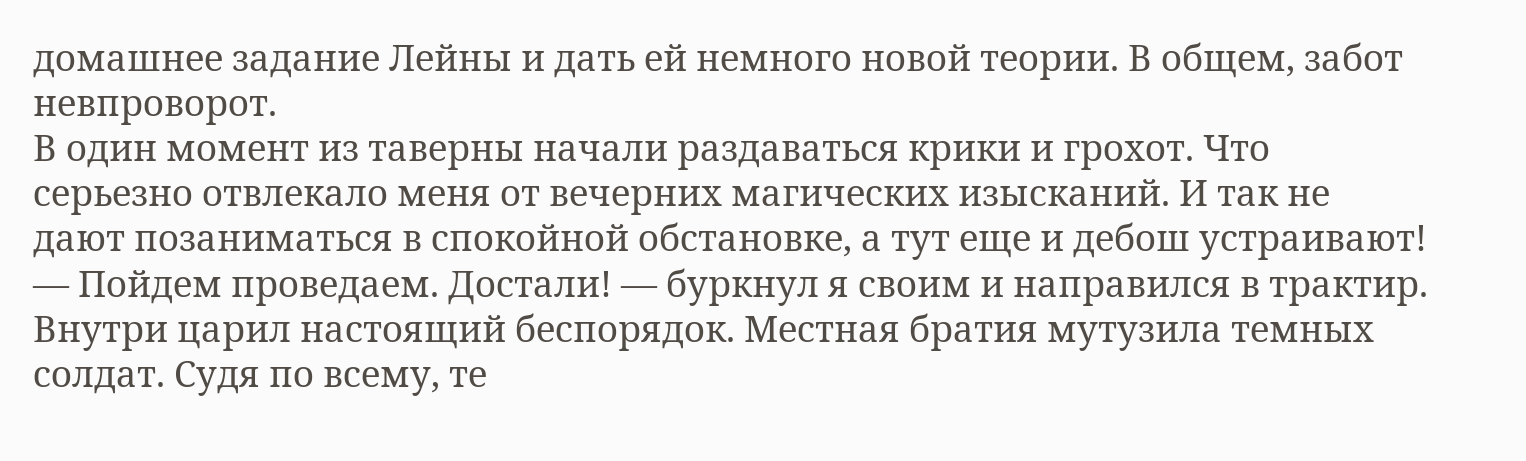домашнее задание Лейны и дать ей немного новой теории. В общем, забот невпроворот.
В один момент из таверны начали раздаваться крики и грохот. Что серьезно отвлекало меня от вечерних магических изысканий. И так не дают позаниматься в спокойной обстановке, а тут еще и дебош устраивают!
— Пойдем проведаем. Достали! — буркнул я своим и направился в трактир.
Внутри царил настоящий беспорядок. Местная братия мутузила темных солдат. Судя по всему, те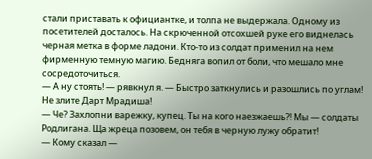стали приставать к официантке, и толпа не выдержала. Одному из посетителей досталось. На скрюченной отсохшей руке его виднелась черная метка в форме ладони. Кто-то из солдат применил на нем фирменную темную магию. Бедняга вопил от боли, что мешало мне сосредоточиться.
— А ну стоять! — рявкнул я. — Быстро заткнулись и разошлись по углам! Не злите Дарт Мрадиша!
— Че? Захлопни варежку, купец. Ты на кого наезжаешь⁈ Мы — солдаты Родлигана. Ща жреца позовем, он тебя в черную лужу обратит!
— Кому сказал —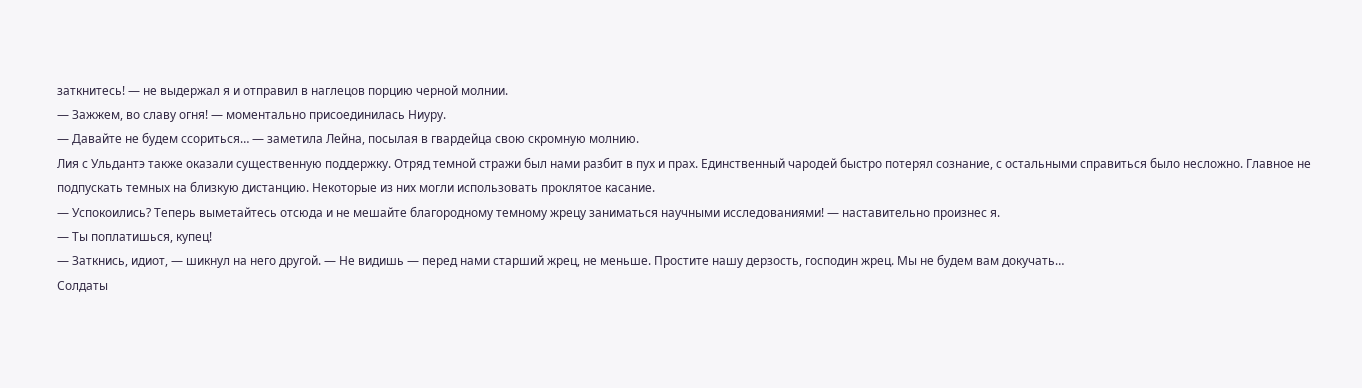заткнитесь! — не выдержал я и отправил в наглецов порцию черной молнии.
— Зажжем, во славу огня! — моментально присоединилась Ниуру.
— Давайте не будем ссориться… — заметила Лейна, посылая в гвардейца свою скромную молнию.
Лия с Ульдантэ также оказали существенную поддержку. Отряд темной стражи был нами разбит в пух и прах. Единственный чародей быстро потерял сознание, с остальными справиться было несложно. Главное не подпускать темных на близкую дистанцию. Некоторые из них могли использовать проклятое касание.
— Успокоились? Теперь выметайтесь отсюда и не мешайте благородному темному жрецу заниматься научными исследованиями! — наставительно произнес я.
— Ты поплатишься, купец!
— Заткнись, идиот, — шикнул на него другой. — Не видишь — перед нами старший жрец, не меньше. Простите нашу дерзость, господин жрец. Мы не будем вам докучать…
Солдаты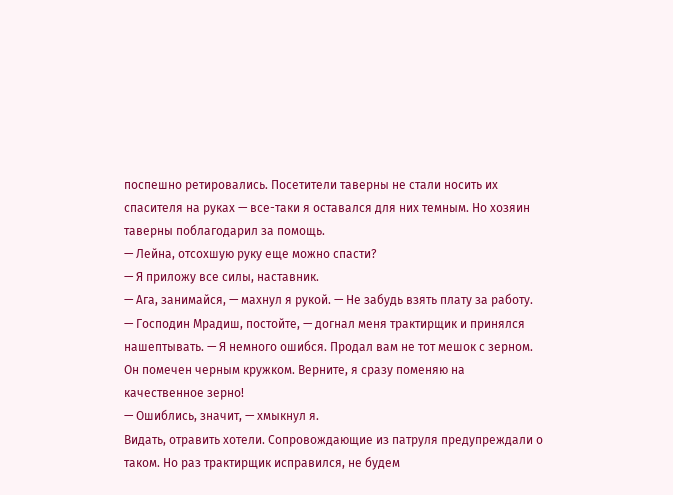поспешно ретировались. Посетители таверны не стали носить их спасителя на руках — все-таки я оставался для них темным. Но хозяин таверны поблагодарил за помощь.
— Лейна, отсохшую руку еще можно спасти?
— Я приложу все силы, наставник.
— Ага, занимайся, — махнул я рукой. — Не забудь взять плату за работу.
— Господин Мрадиш, постойте, — догнал меня трактирщик и принялся нашептывать. — Я немного ошибся. Продал вам не тот мешок с зерном. Он помечен черным кружком. Верните, я сразу поменяю на качественное зерно!
— Ошиблись, значит, — хмыкнул я.
Видать, отравить хотели. Сопровождающие из патруля предупреждали о таком. Но раз трактирщик исправился, не будем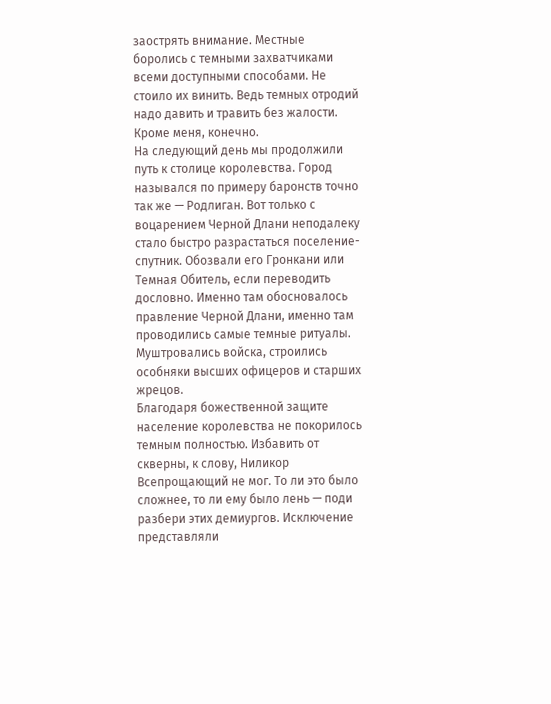заострять внимание. Местные боролись с темными захватчиками всеми доступными способами. Не стоило их винить. Ведь темных отродий надо давить и травить без жалости. Кроме меня, конечно.
На следующий день мы продолжили путь к столице королевства. Город назывался по примеру баронств точно так же — Родлиган. Вот только с воцарением Черной Длани неподалеку стало быстро разрастаться поселение-спутник. Обозвали его Гронкани или Темная Обитель, если переводить дословно. Именно там обосновалось правление Черной Длани, именно там проводились самые темные ритуалы. Муштровались войска, строились особняки высших офицеров и старших жрецов.
Благодаря божественной защите население королевства не покорилось темным полностью. Избавить от скверны, к слову, Ниликор Всепрощающий не мог. То ли это было сложнее, то ли ему было лень — поди разбери этих демиургов. Исключение представляли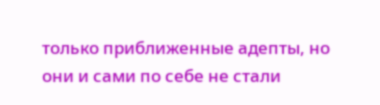только приближенные адепты, но они и сами по себе не стали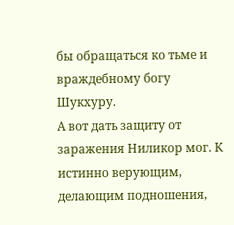бы обращаться ко тьме и враждебному богу Шукхуру.
А вот дать защиту от заражения Ниликор мог. К истинно верующим, делающим подношения,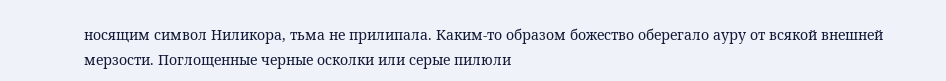носящим символ Ниликора, тьма не прилипала. Каким-то образом божество оберегало ауру от всякой внешней мерзости. Поглощенные черные осколки или серые пилюли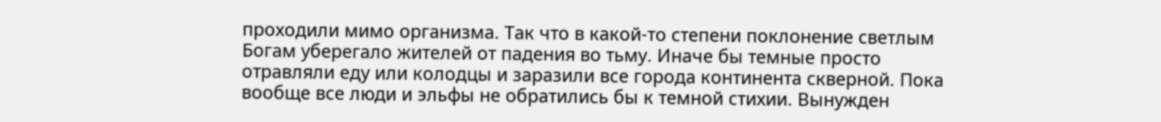проходили мимо организма. Так что в какой-то степени поклонение светлым Богам уберегало жителей от падения во тьму. Иначе бы темные просто отравляли еду или колодцы и заразили все города континента скверной. Пока вообще все люди и эльфы не обратились бы к темной стихии. Вынужден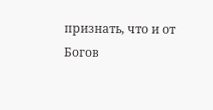признать, что и от Богов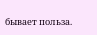бывает польза.